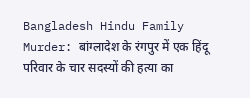Bangladesh Hindu Family Murder: बांग्लादेश के रंगपुर में एक हिंदू परिवार के चार सदस्यों की हत्या का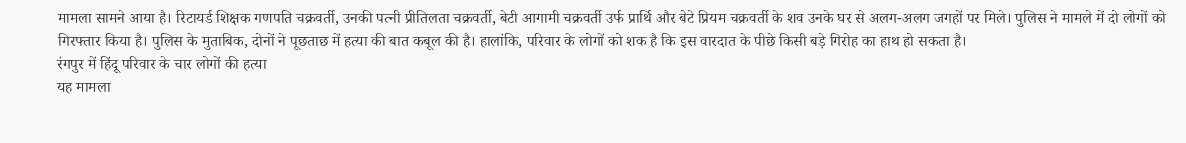मामला सामने आया है। रिटायर्ड शिक्षक गणपति चक्रवर्ती, उनकी पत्नी प्रीतिलता चक्रवर्ती, बेटी आगामी चक्रवर्ती उर्फ प्रार्थि और बेटे प्रियम चक्रवर्ती के शव उनके घर से अलग-अलग जगहों पर मिले। पुलिस ने मामले में दो लोगों को गिरफ्तार किया है। पुलिस के मुताबिक, दोनों ने पूछताछ में हत्या की बात कबूल की है। हालांकि, परिवार के लोगों को शक है कि इस वारदात के पीछे किसी बड़े गिरोह का हाथ हो सकता है।
रंगपुर में हिंदू परिवार के चार लोगों की हत्या
यह मामला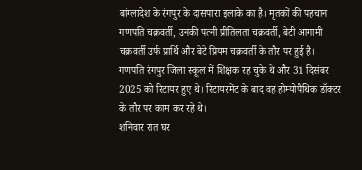बांग्लादेश के रंगपुर के दासपारा इलाके का है। मृतकों की पहचान गणपति चक्रवर्ती, उनकी पत्नी प्रीतिलता चक्रवर्ती, बेटी आगामी चक्रवर्ती उर्फ प्रार्थि और बेटे प्रियम चक्रवर्ती के तौर पर हुई है।
गणपति रंगपुर जिला स्कूल में शिक्षक रह चुके थे और 31 दिसंबर 2025 को रिटायर हुए थे। रिटायरमेंट के बाद वह होम्योपैथिक डॉक्टर के तौर पर काम कर रहे थे।
शनिवार रात घर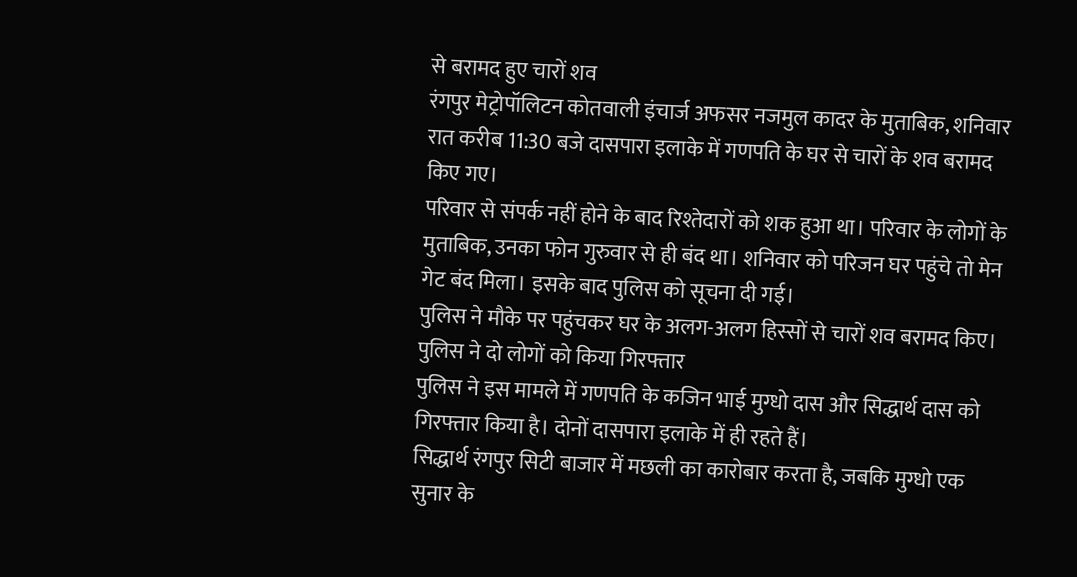से बरामद हुए चारों शव
रंगपुर मेट्रोपॉलिटन कोतवाली इंचार्ज अफसर नजमुल कादर के मुताबिक, शनिवार रात करीब 11:30 बजे दासपारा इलाके में गणपति के घर से चारों के शव बरामद किए गए।
परिवार से संपर्क नहीं होने के बाद रिश्तेदारों को शक हुआ था। परिवार के लोगों के मुताबिक, उनका फोन गुरुवार से ही बंद था। शनिवार को परिजन घर पहुंचे तो मेन गेट बंद मिला। इसके बाद पुलिस को सूचना दी गई।
पुलिस ने मौके पर पहुंचकर घर के अलग-अलग हिस्सों से चारों शव बरामद किए।
पुलिस ने दो लोगों को किया गिरफ्तार
पुलिस ने इस मामले में गणपति के कजिन भाई मुग्धो दास और सिद्धार्थ दास को गिरफ्तार किया है। दोनों दासपारा इलाके में ही रहते हैं।
सिद्धार्थ रंगपुर सिटी बाजार में मछली का कारोबार करता है, जबकि मुग्धो एक सुनार के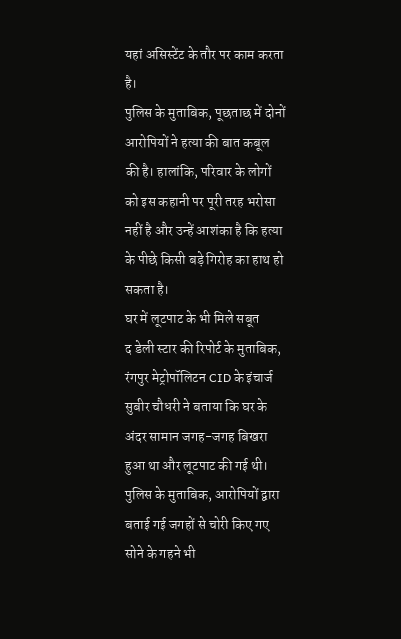यहां असिस्टेंट के तौर पर काम करता है।
पुलिस के मुताबिक, पूछताछ में दोनों आरोपियों ने हत्या की बात कबूल की है। हालांकि, परिवार के लोगों को इस कहानी पर पूरी तरह भरोसा नहीं है और उन्हें आशंका है कि हत्या के पीछे किसी बड़े गिरोह का हाथ हो सकता है।
घर में लूटपाट के भी मिले सबूत
द डेली स्टार की रिपोर्ट के मुताबिक, रंगपुर मेट्रोपॉलिटन CID के इंचार्ज सुबीर चौधरी ने बताया कि घर के अंदर सामान जगह-जगह बिखरा हुआ था और लूटपाट की गई थी।
पुलिस के मुताबिक, आरोपियों द्वारा बताई गई जगहों से चोरी किए गए सोने के गहने भी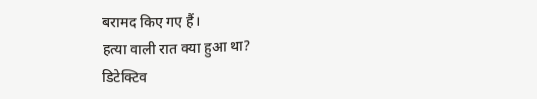बरामद किए गए हैं।
हत्या वाली रात क्या हुआ था?
डिटेक्टिव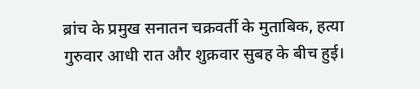ब्रांच के प्रमुख सनातन चक्रवर्ती के मुताबिक, हत्या गुरुवार आधी रात और शुक्रवार सुबह के बीच हुई।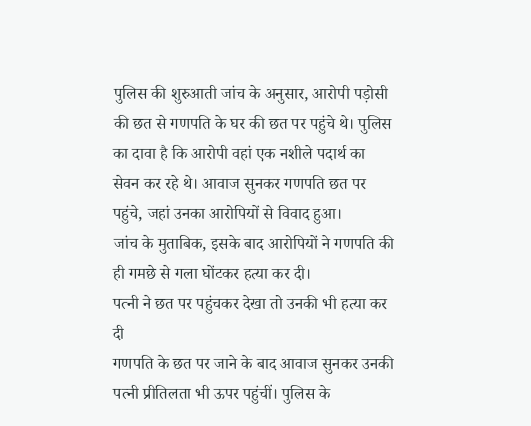पुलिस की शुरुआती जांच के अनुसार, आरोपी पड़ोसी की छत से गणपति के घर की छत पर पहुंचे थे। पुलिस का दावा है कि आरोपी वहां एक नशीले पदार्थ का सेवन कर रहे थे। आवाज सुनकर गणपति छत पर पहुंचे, जहां उनका आरोपियों से विवाद हुआ।
जांच के मुताबिक, इसके बाद आरोपियों ने गणपति की ही गमछे से गला घोंटकर हत्या कर दी।
पत्नी ने छत पर पहुंचकर देखा तो उनकी भी हत्या कर दी
गणपति के छत पर जाने के बाद आवाज सुनकर उनकी पत्नी प्रीतिलता भी ऊपर पहुंचीं। पुलिस के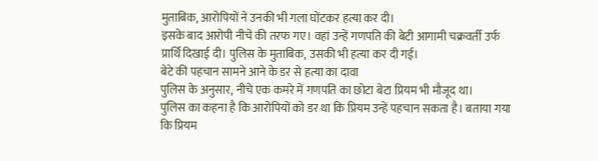मुताबिक, आरोपियों ने उनकी भी गला घोंटकर हत्या कर दी।
इसके बाद आरोपी नीचे की तरफ गए। वहां उन्हें गणपति की बेटी आगामी चक्रवर्ती उर्फ प्रार्थि दिखाई दी। पुलिस के मुताबिक, उसकी भी हत्या कर दी गई।
बेटे की पहचान सामने आने के डर से हत्या का दावा
पुलिस के अनुसार, नीचे एक कमरे में गणपति का छोटा बेटा प्रियम भी मौजूद था।
पुलिस का कहना है कि आरोपियों को डर था कि प्रियम उन्हें पहचान सकता है। बताया गया कि प्रियम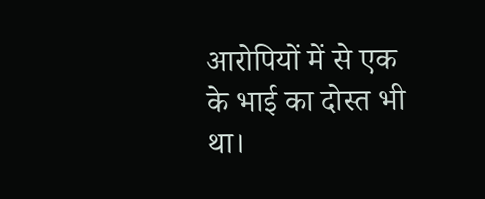आरोपियों में से एक के भाई का दोस्त भी था।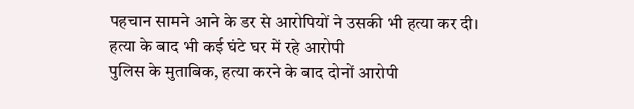पहचान सामने आने के डर से आरोपियों ने उसकी भी हत्या कर दी।
हत्या के बाद भी कई घंटे घर में रहे आरोपी
पुलिस के मुताबिक, हत्या करने के बाद दोनों आरोपी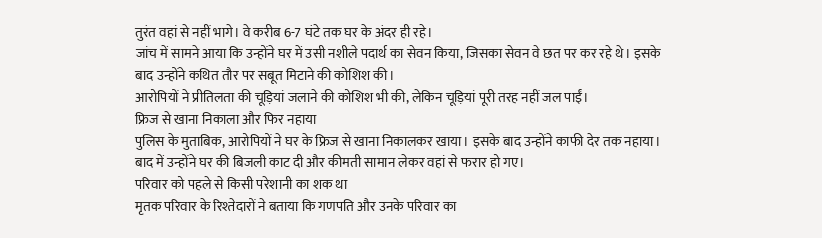तुरंत वहां से नहीं भागे। वे करीब 6-7 घंटे तक घर के अंदर ही रहे।
जांच में सामने आया कि उन्होंने घर में उसी नशीले पदार्थ का सेवन किया, जिसका सेवन वे छत पर कर रहे थे। इसके बाद उन्होंने कथित तौर पर सबूत मिटाने की कोशिश की।
आरोपियों ने प्रीतिलता की चूड़ियां जलाने की कोशिश भी की, लेकिन चूड़ियां पूरी तरह नहीं जल पाईं।
फ्रिज से खाना निकाला और फिर नहाया
पुलिस के मुताबिक, आरोपियों ने घर के फ्रिज से खाना निकालकर खाया। इसके बाद उन्होंने काफी देर तक नहाया।
बाद में उन्होंने घर की बिजली काट दी और कीमती सामान लेकर वहां से फरार हो गए।
परिवार को पहले से किसी परेशानी का शक था
मृतक परिवार के रिश्तेदारों ने बताया कि गणपति और उनके परिवार का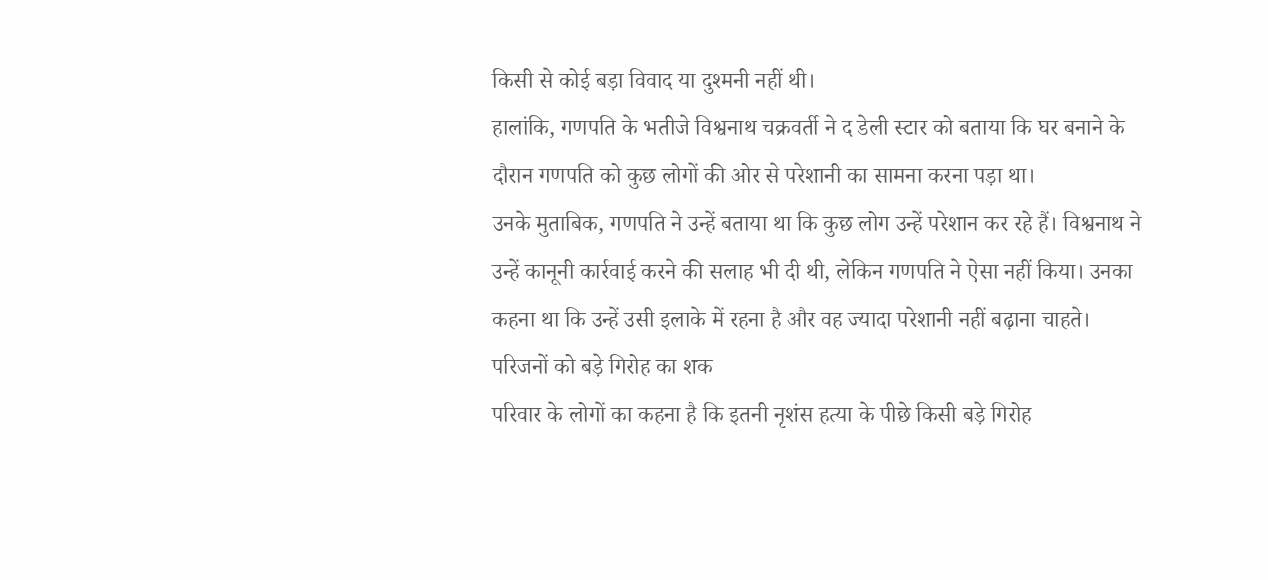किसी से कोई बड़ा विवाद या दुश्मनी नहीं थी।
हालांकि, गणपति के भतीजे विश्वनाथ चक्रवर्ती ने द डेली स्टार को बताया कि घर बनाने के दौरान गणपति को कुछ लोगों की ओर से परेशानी का सामना करना पड़ा था।
उनके मुताबिक, गणपति ने उन्हें बताया था कि कुछ लोग उन्हें परेशान कर रहे हैं। विश्वनाथ ने उन्हें कानूनी कार्रवाई करने की सलाह भी दी थी, लेकिन गणपति ने ऐसा नहीं किया। उनका कहना था कि उन्हें उसी इलाके में रहना है और वह ज्यादा परेशानी नहीं बढ़ाना चाहते।
परिजनों को बड़े गिरोह का शक
परिवार के लोगों का कहना है कि इतनी नृशंस हत्या के पीछे किसी बड़े गिरोह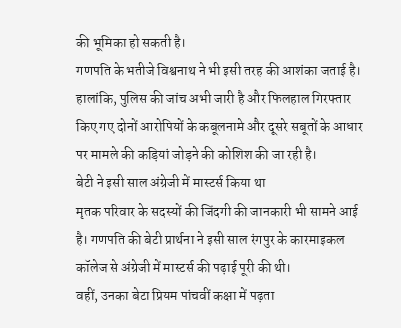की भूमिका हो सकती है।
गणपति के भतीजे विश्वनाथ ने भी इसी तरह की आशंका जताई है। हालांकि, पुलिस की जांच अभी जारी है और फिलहाल गिरफ्तार किए गए दोनों आरोपियों के कबूलनामे और दूसरे सबूतों के आधार पर मामले की कड़ियां जोड़ने की कोशिश की जा रही है।
बेटी ने इसी साल अंग्रेजी में मास्टर्स किया था
मृतक परिवार के सदस्यों की जिंदगी की जानकारी भी सामने आई है। गणपति की बेटी प्रार्थना ने इसी साल रंगपुर के कारमाइकल कॉलेज से अंग्रेजी में मास्टर्स की पढ़ाई पूरी की थी।
वहीं, उनका बेटा प्रियम पांचवीं कक्षा में पढ़ता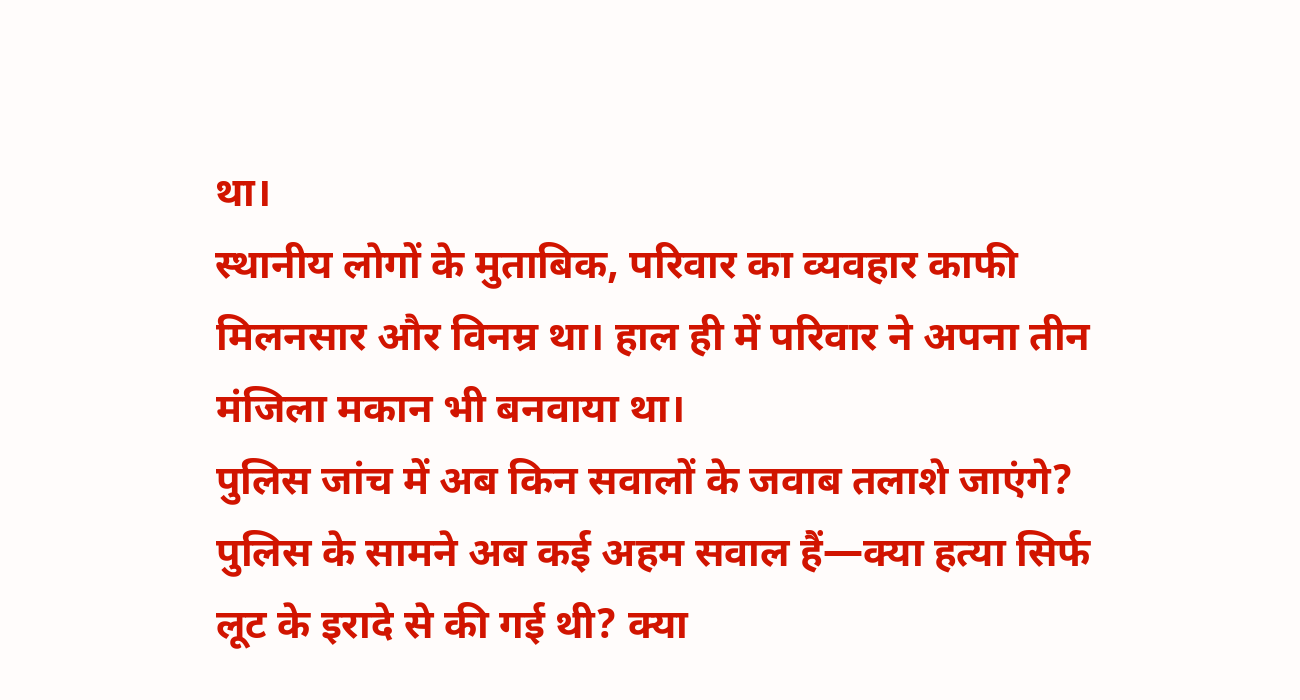था।
स्थानीय लोगों के मुताबिक, परिवार का व्यवहार काफी मिलनसार और विनम्र था। हाल ही में परिवार ने अपना तीन मंजिला मकान भी बनवाया था।
पुलिस जांच में अब किन सवालों के जवाब तलाशे जाएंगे?
पुलिस के सामने अब कई अहम सवाल हैं—क्या हत्या सिर्फ लूट के इरादे से की गई थी? क्या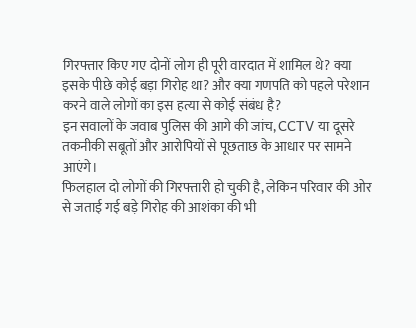गिरफ्तार किए गए दोनों लोग ही पूरी वारदात में शामिल थे? क्या इसके पीछे कोई बड़ा गिरोह था? और क्या गणपति को पहले परेशान करने वाले लोगों का इस हत्या से कोई संबंध है?
इन सवालों के जवाब पुलिस की आगे की जांच, CCTV या दूसरे तकनीकी सबूतों और आरोपियों से पूछताछ के आधार पर सामने आएंगे।
फिलहाल दो लोगों की गिरफ्तारी हो चुकी है, लेकिन परिवार की ओर से जताई गई बड़े गिरोह की आशंका की भी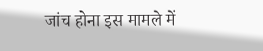जांच होना इस मामले में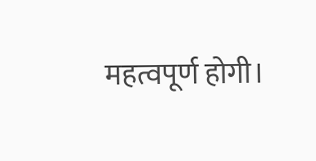महत्वपूर्ण होगी।